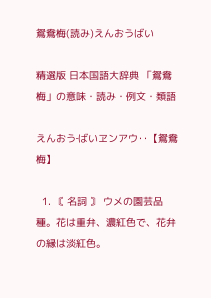鴛鴦梅(読み)えんおうばい

精選版 日本国語大辞典 「鴛鴦梅」の意味・読み・例文・類語

えんおう‐ばいヱンアウ‥【鴛鴦梅】

  1. 〘 名詞 〙 ウメの園芸品種。花は重弁、濃紅色で、花弁の縁は淡紅色。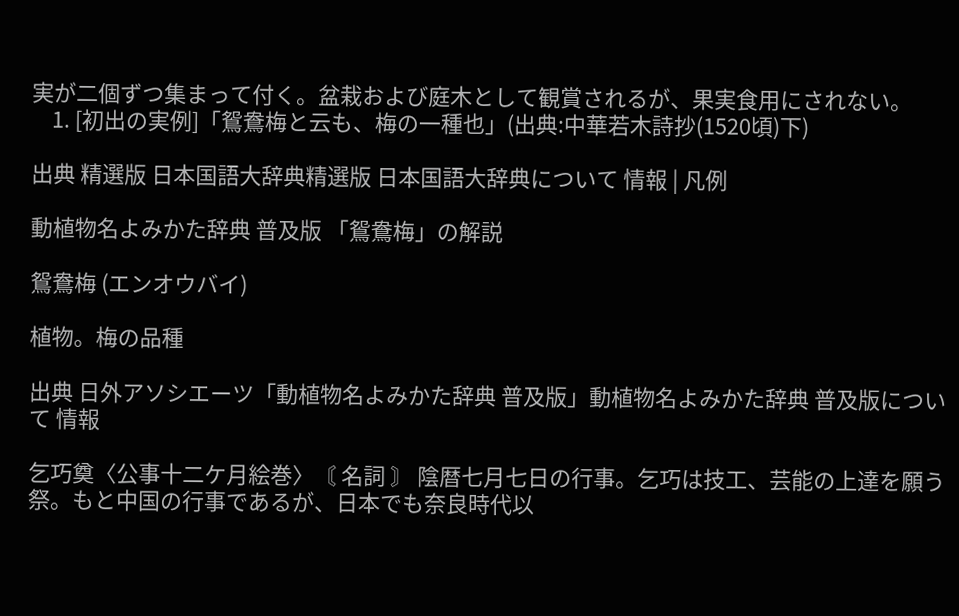実が二個ずつ集まって付く。盆栽および庭木として観賞されるが、果実食用にされない。
    1. [初出の実例]「鴛鴦梅と云も、梅の一種也」(出典:中華若木詩抄(1520頃)下)

出典 精選版 日本国語大辞典精選版 日本国語大辞典について 情報 | 凡例

動植物名よみかた辞典 普及版 「鴛鴦梅」の解説

鴛鴦梅 (エンオウバイ)

植物。梅の品種

出典 日外アソシエーツ「動植物名よみかた辞典 普及版」動植物名よみかた辞典 普及版について 情報

乞巧奠〈公事十二ケ月絵巻〉〘 名詞 〙 陰暦七月七日の行事。乞巧は技工、芸能の上達を願う祭。もと中国の行事であるが、日本でも奈良時代以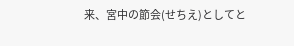来、宮中の節会(せちえ)としてと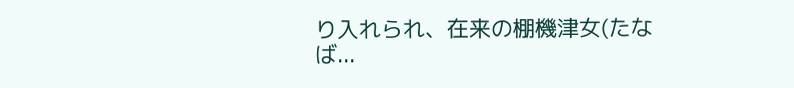り入れられ、在来の棚機津女(たなば...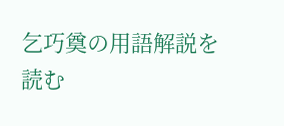乞巧奠の用語解説を読む